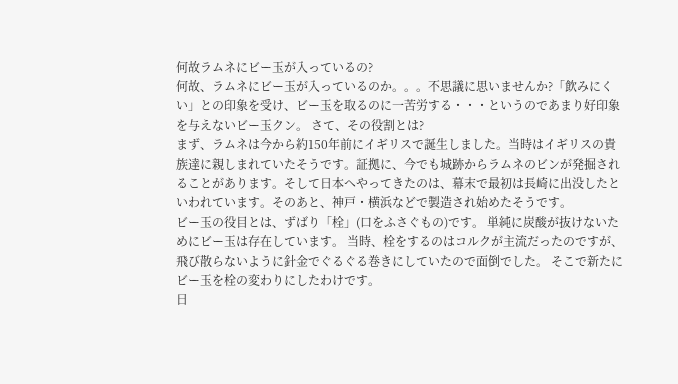何故ラムネにビー玉が入っているの?
何故、ラムネにビー玉が入っているのか。。。不思議に思いませんか?「飲みにくい」との印象を受け、ビー玉を取るのに一苦労する・・・というのであまり好印象を与えないビー玉クン。 さて、その役割とは?
まず、ラムネは今から約150年前にイギリスで誕生しました。当時はイギリスの貴族達に親しまれていたそうです。証拠に、今でも城跡からラムネのビンが発掘されることがあります。そして日本へやってきたのは、幕末で最初は長崎に出没したといわれています。そのあと、神戸・横浜などで製造され始めたそうです。
ビー玉の役目とは、ずばり「栓」(口をふさぐもの)です。 単純に炭酸が抜けないためにビー玉は存在しています。 当時、栓をするのはコルクが主流だったのですが、飛び散らないように針金でぐるぐる巻きにしていたので面倒でした。 そこで新たにビー玉を栓の変わりにしたわけです。
日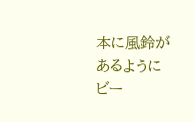本に風鈴があるように ビー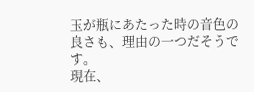玉が瓶にあたった時の音色の良さも、理由の一つだそうです。
現在、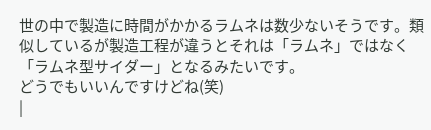世の中で製造に時間がかかるラムネは数少ないそうです。類似しているが製造工程が違うとそれは「ラムネ」ではなく「ラムネ型サイダー」となるみたいです。
どうでもいいんですけどね(笑)
|